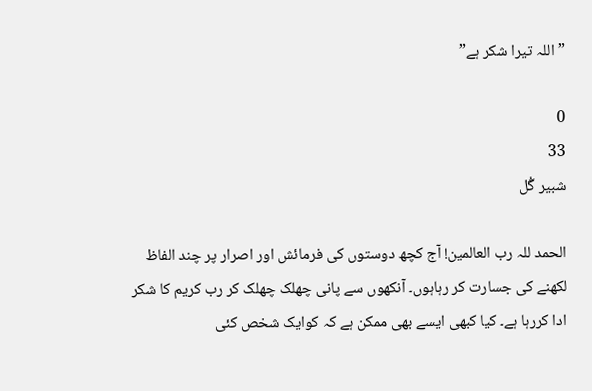”اللہ تیرا شکر ہے”

0
33
شبیر گُل

الحمد للہ رب العالمین! آج کچھ دوستوں کی فرمائش اور اصرار پر چند الفاظ لکھنے کی جسارت کر رہاہوں۔ آنکھوں سے پانی چھلک چھلک کر رب کریم کا شکر ادا کررہا ہے۔ کیا کبھی ایسے بھی ممکن ہے کہ کوایک شخص کئی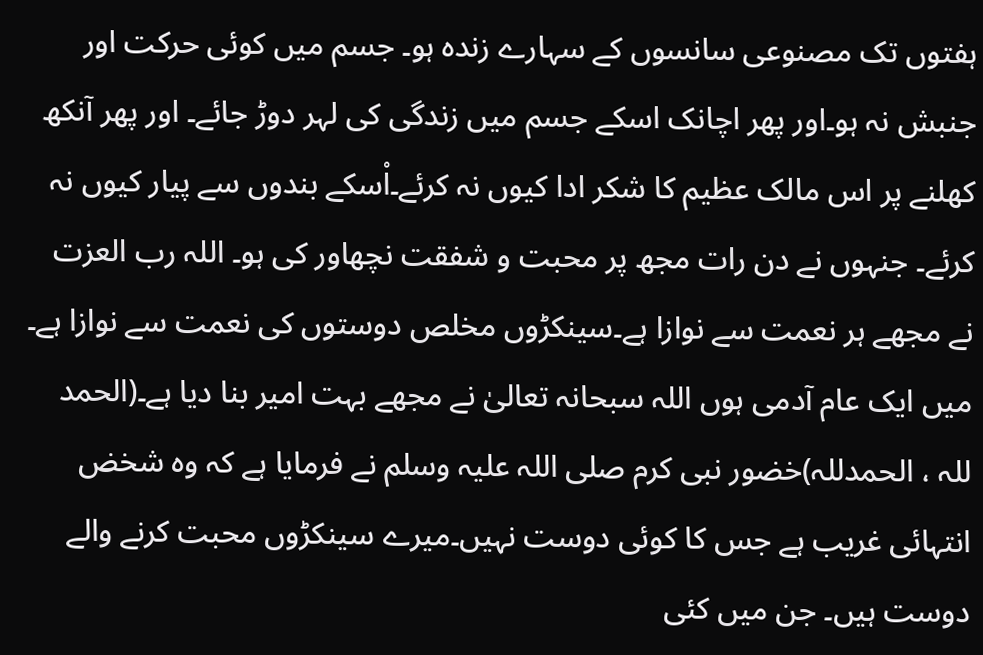ہفتوں تک مصنوعی سانسوں کے سہارے زندہ ہو۔ جسم میں کوئی حرکت اور جنبش نہ ہو۔اور پھر اچانک اسکے جسم میں زندگی کی لہر دوڑ جائے۔ اور پھر آنکھ کھلنے پر اس مالک عظیم کا شکر ادا کیوں نہ کرئے۔اْسکے بندوں سے پیار کیوں نہ کرئے۔ جنہوں نے دن رات مجھ پر محبت و شفقت نچھاور کی ہو۔ اللہ رب العزت نے مجھے ہر نعمت سے نوازا ہے۔سینکڑوں مخلص دوستوں کی نعمت سے نوازا ہے۔ میں ایک عام آدمی ہوں اللہ سبحانہ تعالیٰ نے مجھے بہت امیر بنا دیا ہے۔(الحمد للہ ، الحمدللہ)خضور نبی کرم صلی اللہ علیہ وسلم نے فرمایا ہے کہ وہ شخض انتہائی غریب ہے جس کا کوئی دوست نہیں۔میرے سینکڑوں محبت کرنے والے دوست ہیں۔ جن میں کئی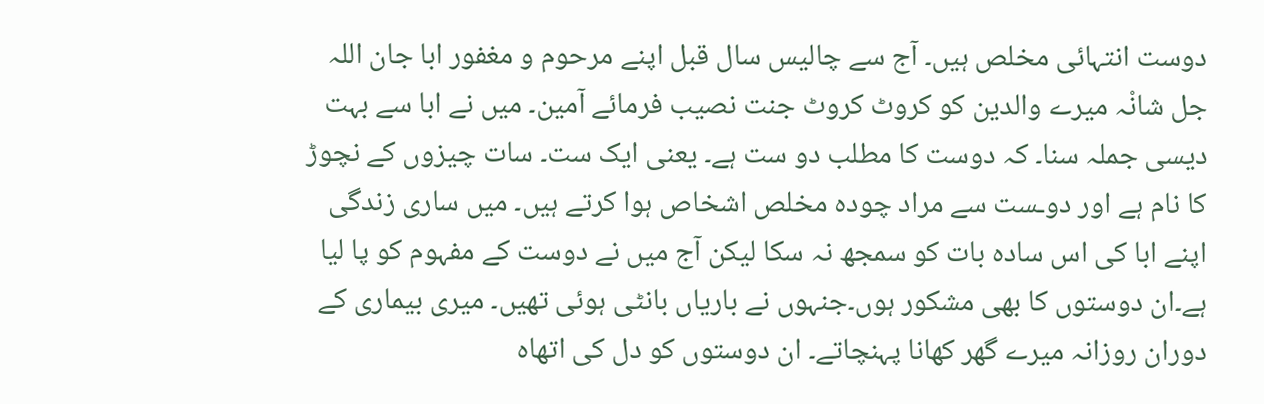دوست انتہائی مخلص ہیں۔ آج سے چالیس سال قبل اپنے مرحوم و مغفور ابا جان اللہ جل شانْہ میرے والدین کو کروٹ کروٹ جنت نصیب فرمائے آمین۔ میں نے ابا سے بہت دیسی جملہ سنا۔ کہ دوست کا مطلب دو ست ہے۔ یعنی ایک ست۔ سات چیزوں کے نچوڑ کا نام ہے اور دوـست سے مراد چودہ مخلص اشخاص ہوا کرتے ہیں۔ میں ساری زندگی اپنے ابا کی اس سادہ بات کو سمجھ نہ سکا لیکن آج میں نے دوست کے مفہوم کو پا لیا ہے۔ان دوستوں کا بھی مشکور ہوں۔جنہوں نے باریاں بانٹی ہوئی تھیں۔ میری بیماری کے دوران روزانہ میرے گھر کھانا پہنچاتے۔ ان دوستوں کو دل کی اتھاہ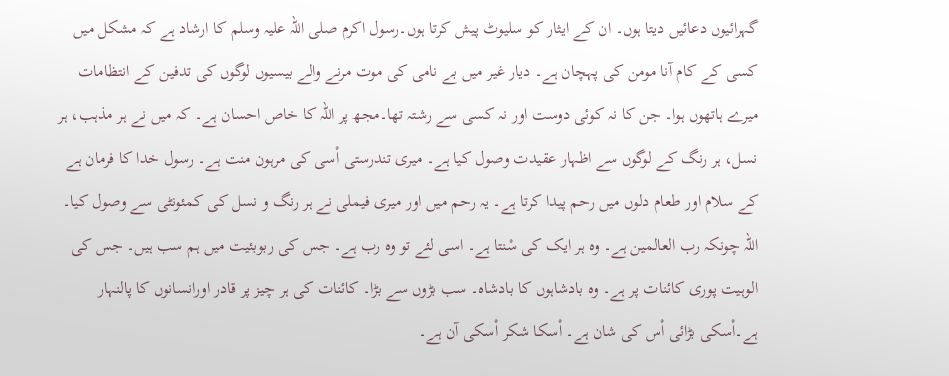گہرائیوں دعائیں دیتا ہوں۔ ان کے ایثار کو سلیوٹ پیش کرتا ہوں۔رسول اکرم صلی اللہ علیہ وسلم کا ارشاد ہے کہ مشکل میں کسی کے کام آنا مومن کی پہچان ہے۔ دیار غیر میں بے نامی کی موت مرنے والے بیسیوں لوگوں کی تدفین کے انتظامات میرے ہاتھوں ہوا۔ جن کا نہ کوئی دوست اور نہ کسی سے رشتہ تھا۔مجھ پر اللہ کا خاص احسان ہے۔ کہ میں نے ہر مذہب، ہر نسل، ہر رنگ کے لوگوں سے اظہار عقیدت وصول کیا ہے۔ میری تندرستی اْسی کی مرہون منت ہے۔ رسول خدا کا فرمان ہے کے سلام اور طعام دلوں میں رحم پیدا کرتا ہے۔ یہ رحم میں اور میری فیملی نے ہر رنگ و نسل کی کمئونٹی سے وصول کیا۔ اللہ چونکہ رب العالمین ہے۔ وہ ہر ایک کی سْنتا ہے۔ اسی لئے تو وہ رب ہے۔ جس کی ربوبئیت میں ہم سب ہیں۔ جس کی الوہیت پوری کائنات پر ہے۔ وہ بادشاہوں کا بادشاہ۔ سب بڑوں سے بڑا۔ کائنات کی ہر چیز پر قادر اورانسانوں کا پالنہار ہے۔اْسکی بڑائی اْس کی شان ہے۔ اْسکا شکر اْسکی آن ہے۔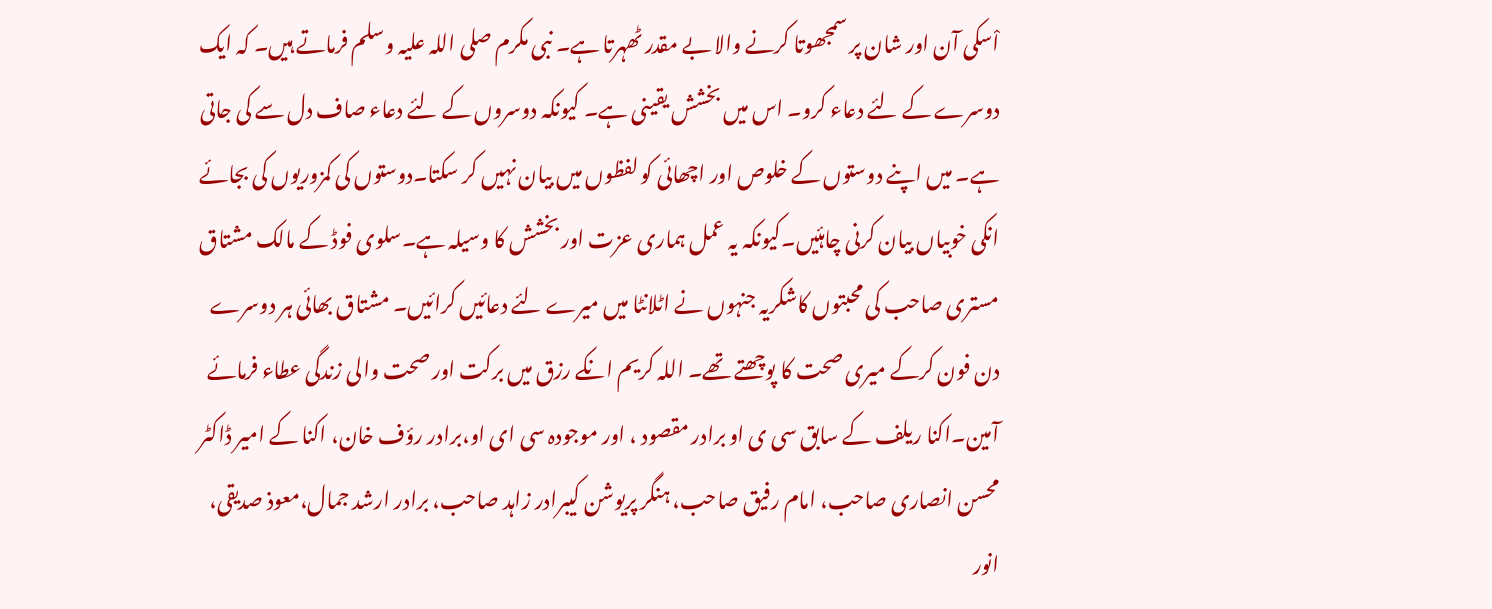اْسکی آن اور شان پر سمجھوتا کرنے والا بے مقدر ٹھہرتا ہے۔ نبی مکرم صلی اللہ علیہ وسلم فرماتے ہیں۔ کہ ایک دوسرے کے لئے دعاء کرو۔ اس میں بخشش یقینی ہے۔ کیونکہ دوسروں کے لئے دعاء صاف دل سے کی جاتی ہے۔ میں اپنے دوستوں کے خلوص اور اچھائی کو لفظوں میں بیان نہیں کر سکتا۔دوستوں کی کمزوریوں کی بجائے انکی خوبیاں بیان کرنی چاہئیں۔کیونکہ یہ عمل ہماری عزت اور بخشش کا وسیلہ ہے۔سلوی فوڈ کے مالک مشتاق مستری صاحب کی محبتوں کاشکریہ جنہوں نے اٹلانٹا میں میرے لئے دعائیں کرائیں۔ مشتاق بھائی ہر دوسرے دن فون کرکے میری صحت کا پوچھتے تھے۔ اللہ کریم انکے رزق میں برکت اور صحت والی زندگی عطاء فرمائے آمین۔اکنا ریلف کے سابق سی ی او برادر مقصود ، اور موجودہ سی ای او،برادر رؤف خان، اکنا کے امیر ڈاکٹر محسن انصاری صاحب، امام رفیق صاحب، ہنگر پریوشن کیبرادر زاہد صاحب، برادر ارشد جمال،معوذ صدیقی، انور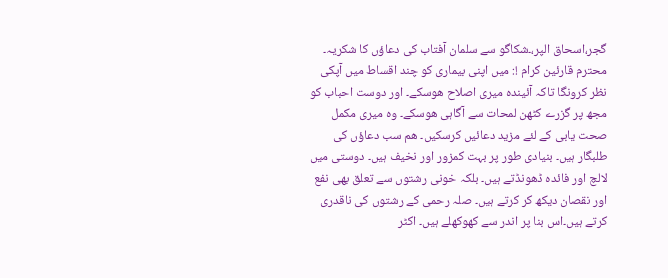گجر،اسحاق الپر،۔شکاگو سے سلمان آفتاب کی دعاؤں کا شکریہ۔
محترم قارئین کرام !: میں اپنی بیماری کو چند اقساط میں آپکی نظر کرونگا تاکہ آئیندہ میری اصلاح ھوسکے۔ اور دوست احباب کو مجھ پر گزرے کٹھن لمحات سے آگاہی ھوسکے۔ وہ میری مکمل صحت یابی کے لئے مزید دعائیں کرسکیں۔ ھم سب دعاؤں کی طلبگار ہیں۔ بنیادی طور پر بہت کمزور اور نخیف ہیں۔ دوستی میں لالچ اور فائدہ ڈھونڈتے ہیں۔ بلکہ خونی رشتوں سے تعلق بھی نفع اور نقصان دیکھ کر کرتے ہیں۔ صلہ رحمی کے رشتوں کی ناقدری کرتے ہیں۔اس بنا پر اندر سے کھوکھلے ہیں۔ اکٹر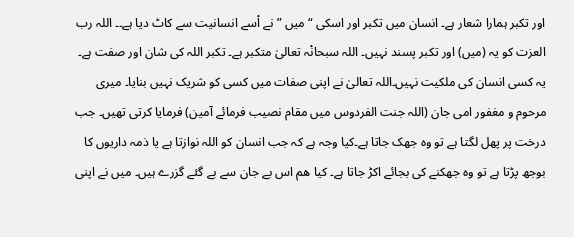اور تکبر ہمارا شعار ہے۔ انسان میں تکبر اور اسکی “میں ” نے اْسے انسانیت سے کاٹ دیا ہے۔۔ اللہ رب العزت کو یہ (میں) اور تکبر پسند نہیں۔ اللہ سبحانْہ تعالیٰ متکبر ہے۔ تکبر اللہ کی شان اور صفت ہے۔ یہ کسی انسان کی ملکیت نہیں۔اللہ تعالیٰ نے اپنی صفات میں کسی کو شریک نہیں بنایا۔ میری مرحوم و مغفور امی جان (اللہ جنت الفردوس میں مقام نصیب فرمائے آمین) فرمایا کرتی تھیں۔ جب درخت پر پھل لگتا ہے تو وہ جھک جاتا ہے۔کیا وجہ ہے کہ جب انسان کو اللہ نوازتا ہے یا ذمہ داریوں کا بوجھ پڑتا ہے تو وہ جھکنے کی بجائے اکڑ جاتا ہے۔ کیا ھم اس بے جان سے بے گئے گزرے ہیں۔ میں نے اپنی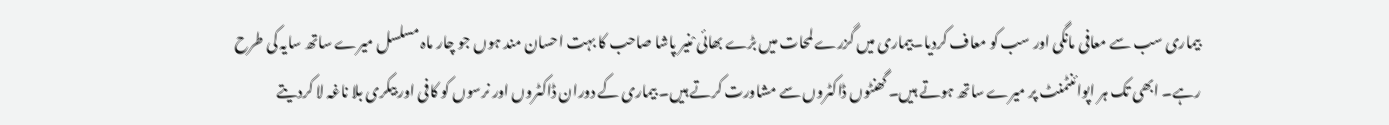بیماری سب سے معافی مانگی اور سب کو معاف کردیا۔بیماری میں گزرے لمحات میں بڑے بھائی مْنیر پاشا صاحب کا بہت احسان مند ہوں جو چار ماہ مسلسل میرے ساتھ سایہ کی طرح رہے۔ ابھی تک ہر اپوائنٹمنٹ پر میرے ساتھ ہوتے ہیں۔ گھنٹوں ڈاکٹروں سے مشاورت کرتے ہیں۔ بیماری کے دوران ڈاکٹروں اور نرسوں کو کافی اور بیکری بلا ناغہ لا کردیتے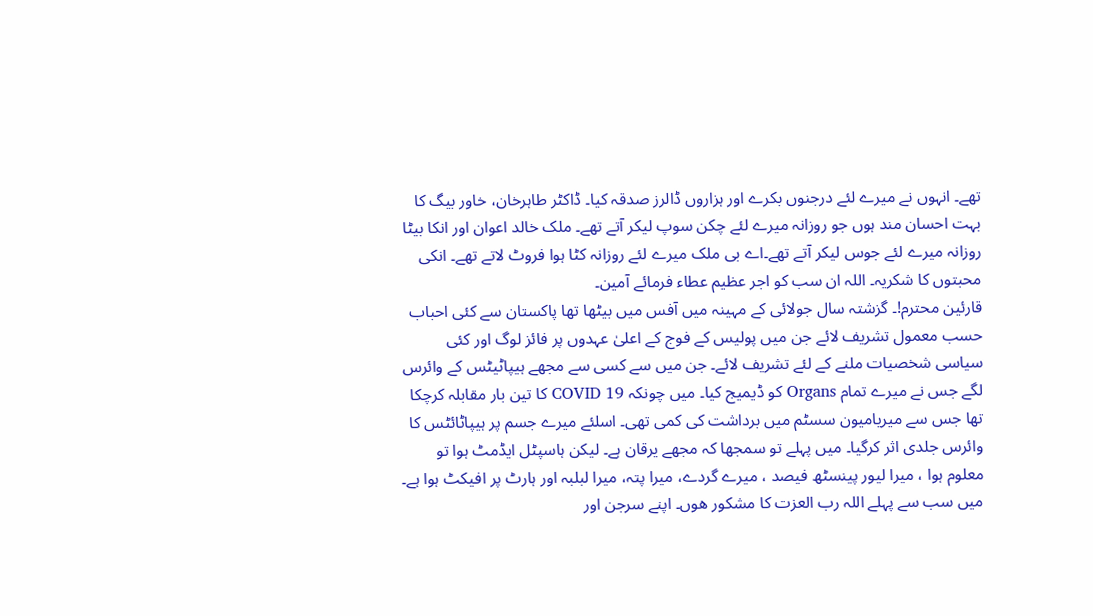تھے۔ انہوں نے میرے لئے درجنوں بکرے اور ہزاروں ڈالرز صدقہ کیا۔ ڈاکٹر طاہرخان، خاور بیگ کا بہت احسان مند ہوں جو روزانہ میرے لئے چکن سوپ لیکر آتے تھے۔ ملک خالد اعوان اور انکا بیٹا روزانہ میرے لئے جوس لیکر آتے تھے۔اے بی ملک میرے لئے روزانہ کٹا ہوا فروٹ لاتے تھے۔ انکی محبتوں کا شکریہ۔ اللہ ان سب کو اجر عظیم عطاء فرمائے آمین۔
قارئین محترم!۔ گزشتہ سال جولائی کے مہینہ میں آفس میں بیٹھا تھا پاکستان سے کئی احباب حسب معمول تشریف لائے جن میں پولیس کے فوج کے اعلیٰ عہدوں پر فائز لوگ اور کئی سیاسی شخصیات ملنے کے لئے تشریف لائے۔ جن میں سے کسی سے مجھے ہیپاٹیٹس کے وائرس لگے جس نے میرے تمام Organs کو ڈیمیج کیا۔ میں چونکہ COVID 19 کا تین بار مقابلہ کرچکا تھا جس سے میریامیون سسٹم میں برداشت کی کمی تھی۔ اسلئے میرے جسم پر ہیپاٹائٹس کا وائرس جلدی اثر کرگیا۔ میں پہلے تو سمجھا کہ مجھے یرقان ہے۔ لیکن ہاسپٹل ایڈمٹ ہوا تو معلوم ہوا ، میرا لیور پینسٹھ فیصد ، میرے گردے، میرا پتہ، میرا لبلبہ اور ہارٹ پر افیکٹ ہوا ہے۔ میں سب سے پہلے اللہ رب العزت کا مشکور ھوں۔ اپنے سرجن اور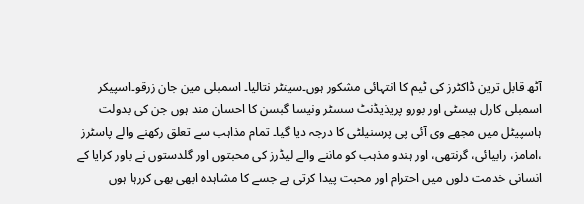آٹھ قابل ترین ڈاکٹرز کی ٹیم کا انتہائی مشکور ہوں۔سینٹر نتالیا۔ اسمبلی مین جان زرقو۔اسپیکر اسمبلی کارل ہیسٹی اور بورو پریذیڈنٹ سسٹر ونیسا گبسن کا احسان مند ہوں جن کی بدولت ہاسپیٹل میں مجھے وی آئی پی پرسنیلٹی کا درجہ دیا گیا۔ تمام مذاہب سے تعلق رکھنے والے پاسٹرز ،امامز، رابیائی، گرنتھی، اور ہندو مذہب کو ماننے والے لیڈرز کی محبتوں اور گلدستوں نے باور کرایا کے انسانی خدمت دلوں میں احترام اور محبت پیدا کرتی ہے جسے کا مشاہدہ ابھی بھی کررہا ہوں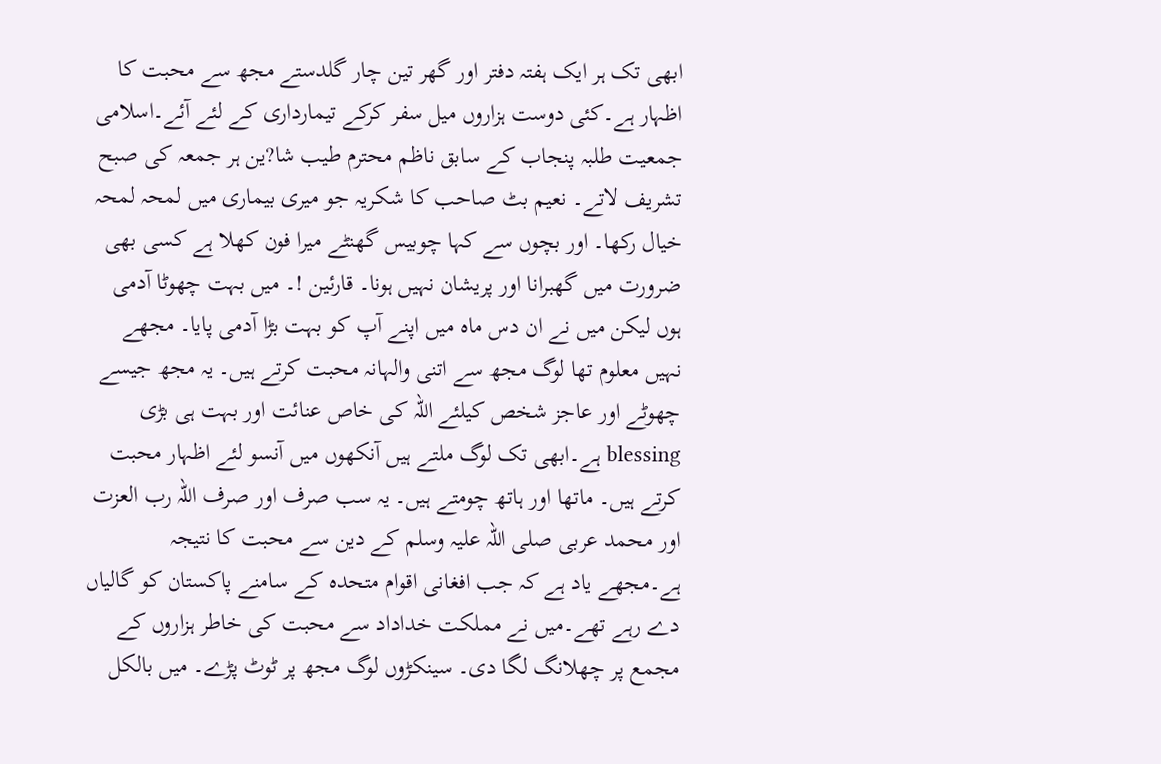ابھی تک ہر ایک ہفتہ دفتر اور گھر تین چار گلدستے مجھ سے محبت کا اظہار ہے۔کئی دوست ہزاروں میل سفر کرکے تیمارداری کے لئے آئے۔اسلامی جمعیت طلبہ پنجاب کے سابق ناظم محترم طیب شا?ین ہر جمعہ کی صبح تشریف لاتے۔ نعیم بٹ صاحب کا شکریہ جو میری بیماری میں لمحہ لمحہ خیال رکھا۔ اور بچوں سے کہا چوبیس گھنٹے میرا فون کھلا ہے کسی بھی ضرورت میں گھبرانا اور پریشان نہیں ہونا۔ قارئین !۔ میں بہت چھوٹا آدمی ہوں لیکن میں نے ان دس ماہ میں اپنے آپ کو بہت بڑا آدمی پایا۔ مجھے نہیں معلوم تھا لوگ مجھ سے اتنی والہانہ محبت کرتے ہیں۔ یہ مجھ جیسے چھوٹے اور عاجز شخص کیلئے اللہ کی خاص عنائت اور بہت ہی بڑی blessing ہے۔ابھی تک لوگ ملتے ہیں آنکھوں میں آنسو لئے اظہار محبت کرتے ہیں۔ ماتھا اور ہاتھ چومتے ہیں۔ یہ سب صرف اور صرف اللہ رب العزت اور محمد عربی صلی اللہ علیہ وسلم کے دین سے محبت کا نتیجہ ہے۔مجھے یاد ہے کہ جب افغانی اقوام متحدہ کے سامنے پاکستان کو گالیاں دے رہے تھے۔میں نے مملکت خداداد سے محبت کی خاطر ہزاروں کے مجمع پر چھلانگ لگا دی۔ سینکڑوں لوگ مجھ پر ٹوٹ پڑے۔ میں بالکل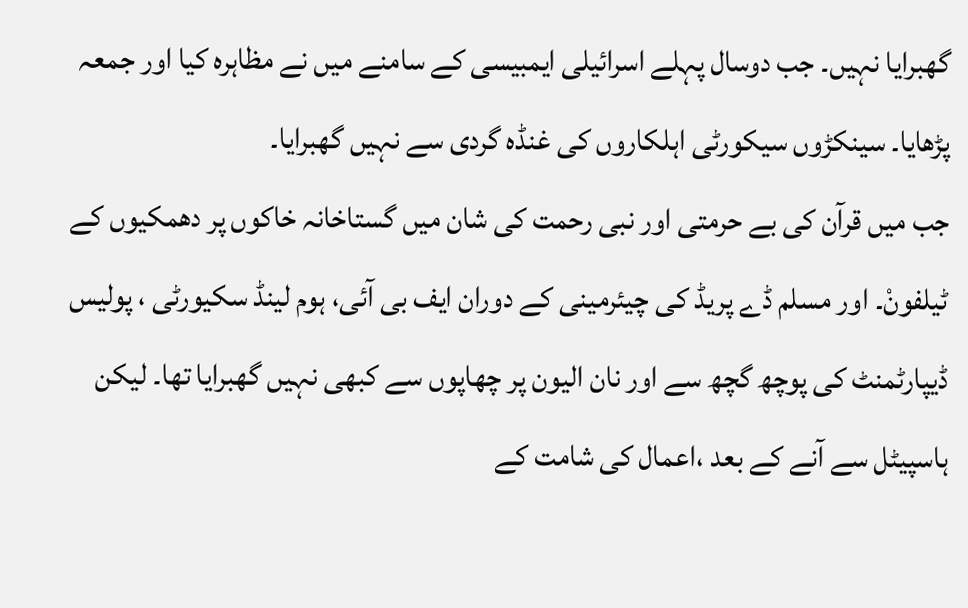گھبرایا نہیں۔ جب دوسال پہلے اسرائیلی ایمبیسی کے سامنے میں نے مظاہرہ کیا اور جمعہ پڑھایا۔ سینکڑوں سیکورٹی اہلکاروں کی غنڈہ گردی سے نہیں گھبرایا۔
جب میں قرآن کی بے حرمتی اور نبی رحمت کی شان میں گستاخانہ خاکوں پر دھمکیوں کے ٹیلفونْ۔ اور مسلم ڈے پریڈ کی چیئرمینی کے دوران ایف بی آئی، ہوم لینڈ سکیورٹی ، پولیس ڈیپارٹمنٹ کی پوچھ گچھ سے اور نان الیون پر چھاپوں سے کبھی نہیں گھبرایا تھا۔ لیکن ہاسپیٹل سے آنے کے بعد ،اعمال کی شامت کے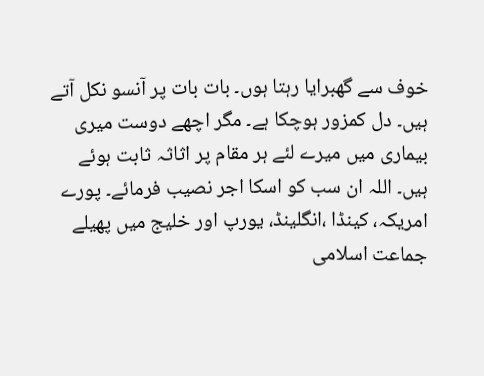خوف سے گھبرایا رہتا ہوں۔ بات بات پر آنسو نکل آتے ہیں۔ دل کمزور ہوچکا ہے۔ مگر اچھے دوست میری بیماری میں میرے لئے ہر مقام پر اثاثہ ثابت ہوئے ہیں۔ اللہ ان سب کو اسکا اجر نصیب فرمائے۔ پورے امریکہ، کینڈا ،انگلینڈ، یورپ اور خلیج میں پھیلے جماعت اسلامی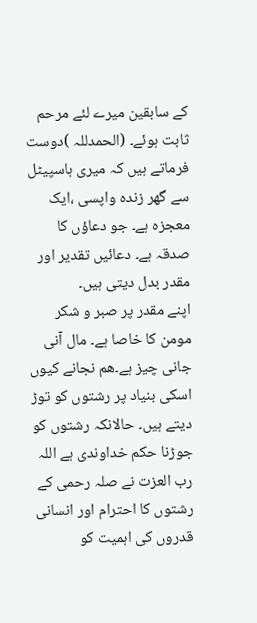کے سابقین میرے لئے مرحم ثابت ہوئے۔ (الحمدللہ )دوست فرماتے ہیں کہ میری ہاسپیٹل سے گھر زندہ واپسی ،ایک معجزہ ہے۔ جو دعاؤں کا صدقہ ہے۔ دعائیں تقدیر اور مقدر بدل دیتی ہیں۔
اپنے مقدر پر صبر و شکر مومن کا خاصا ہے۔ مال آنی جانی چیز ہے۔ھم نجانے کیوں اسکی بنیاد پر رشتوں کو توڑ دیتے ہیں۔ حالانکہ رشتوں کو جوڑنا حکم خداوندی ہے اللہ رب العزت نے صلہ رحمی کے رشتوں کا احترام اور انسانی قدروں کی اہمیت کو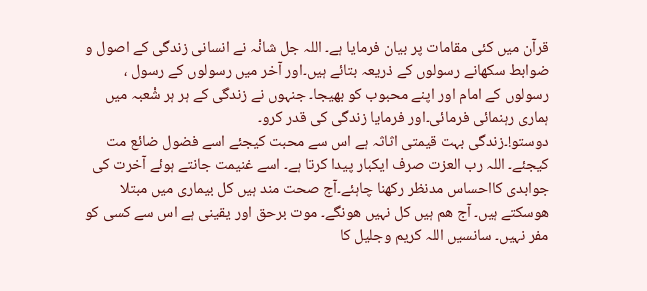قرآن میں کئی مقامات پر بیان فرمایا ہے۔ اللہ جل شانْہ نے انسانی زندگی کے اصول و ضوابط سکھانے رسولوں کے ذریعہ بتائے ہیں۔اور آخر میں رسولوں کے رسول ، رسولوں کے امام اور اپنے محبوب کو بھیجا۔ جنہوں نے زندگی کے ہر ہر شْعبہ میں ہماری رہنمائی فرمائی۔اور فرمایا زندگی کی قدر کرو۔
دوستو!۔زندگی بہت قیمتی اثاثہ ہے اس سے محبت کیجئے اسے فضول ضائع مت کیجئے۔ اللہ رب العزت صرف ایکبار پیدا کرتا ہے۔ اسے غنیمت جانتے ہوئے آخرت کی جوابدی کااحساس مدنظر رکھنا چاہئے۔آج صحت مند ہیں کل بیماری میں مبتلا ھوسکتے ہیں۔ آج ھم ہیں کل نہیں ھونگے۔ موت برحق اور یقینی ہے اس سے کسی کو مفر نہیں۔ سانسیں اللہ کریم وجلیل کا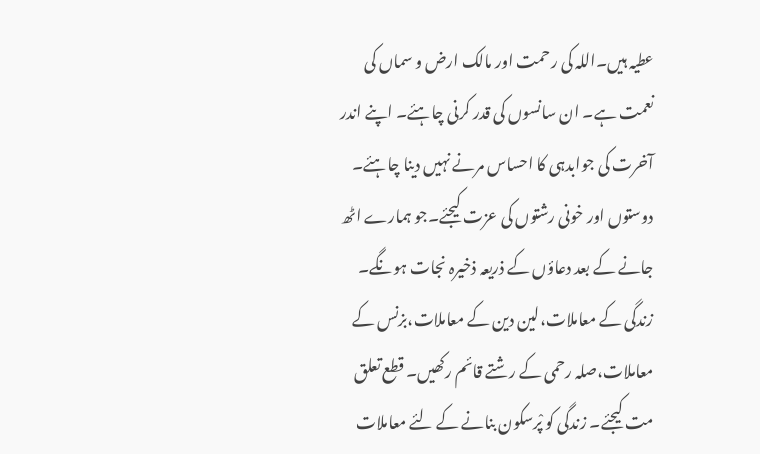عطیہ ہیں۔اللہ کی رحمت اور مالک ارض و سماں کی نعمت ہے۔ ان سانسوں کی قدر کرنی چاہئے۔ اپنے اندر آخرت کی جوابدہی کا احساس مرنے نہیں دینا چاہئے۔ دوستوں اور خونی رشتوں کی عزت کیجئے۔جو ہمارے اٹھ جانے کے بعد دعاؤں کے ذریعہ ذخیرہ نجات ہونگے۔ زندگی کے معاملات،لین دین کے معاملات،بزنس کے معاملات،صلہ رحمی کے رشتے قائم رکھیں۔ قطع تعلق مت کیجئے۔ زندگی کو پْرسکون بنانے کے لئے معاملات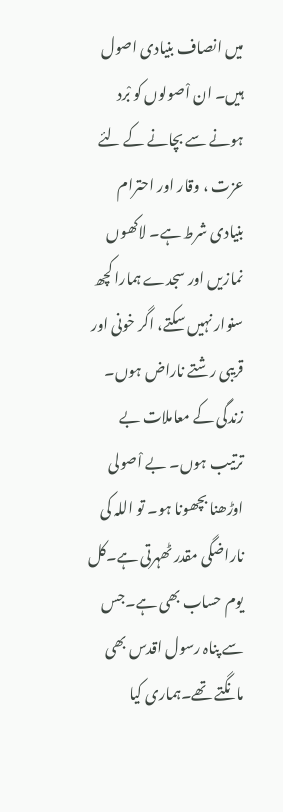میں انصاف بنیادی اصول ہیں۔ ان اْصولوں کو بْرد ہونے سے بچانے کے لئے عزت ، وقار اور احترام بنیادی شرط ہے۔ لاکھوں نمازیں اور سجدے ہمارا کچھ سنوار نہیں سکتے، اگر خونی اور قریبی رشتے ناراض ہوں۔ زندگی کے معاملات بے ترتیب ہوں۔ بے اْصولی اوڑھنا بچھونا ہو۔ تو اللہ کی ناراضگی مقدر ٹھہرتی ہے۔کل یوم حساب بھی ہے۔جس سے پناہ رسول اقدس بھی مانگتے تھے۔ہماری کیا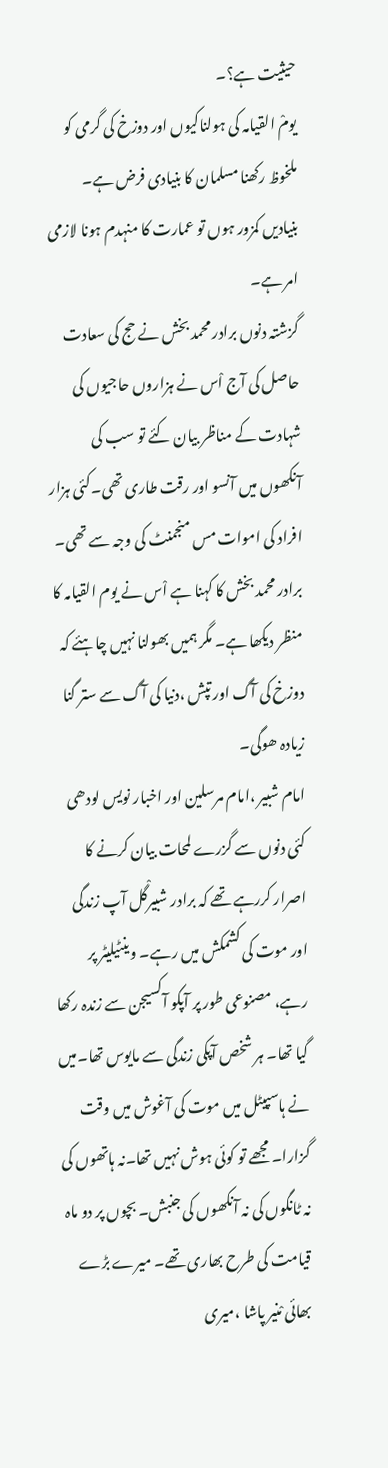حیثیت ہے؟۔
یومْ القیامہ کی ہولناکیوں اور دوزخ کی گرمی کو ملخوظ رکھنا مسلمان کا بنیادی فرض ہے۔ بنیادیں کمزور ہوں تو عمارت کا منہدم ہونا لازمی امر ہے۔
گزشتہ دنوں برادر محمد بخش نے حج کی سعادت حاصل کی آج اْس نے ہزاروں حاجیوں کی شہادت کے مناظر بیان کئے تو سب کی آنکھوں میں آنسو اور رقت طاری تھی۔کئی ہزار افراد کی اموات مس منجمنٹ کی وجہ سے تھی۔ برادر محمد بخش کا کہنا ہے اْس نے یوم القیامہ کا منظر دیکھا ہے۔ مگر ہمیں بھولنا نہیں چاہئے کہ دوزخ کی آگ اور تپش ،دنیا کی آگ سے ستر گنا زیادہ ھوگی۔
امام شبیر ،امام مرسلین اور اخبار نویس لودھی کئی دنوں سے گزرے لمحات بیان کرنے کا اصرار کررہے تھے کہ برادر شبیرگْل آپ زندگی اور موت کی کشمکش میں رہے۔ وینٹیلیٹر پر رہے، مصنوعی طور پر آپکو آکسیجن سے زندہ رکھا گیا تھا۔ ہر شخص آپکی زندگی سے مایوس تھا۔میں نے ہاسپیٹل میں موت کی آغوش میں وقت گزارا۔ مجھے تو کوئی ہوش نہیں تھا۔نہ ہاتھوں کی نہ ٹانگوں کی نہ آنکھوں کی جنبش۔ بچوں پر دو ماہ قیامت کی طرح بھاری تھے۔ میرے بڑے بھائی مْنیر پاشا ،میری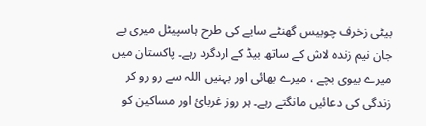بیٹی زخرف چوبیس گھنٹے سایے کی طرح ہاسپیٹل میری بے جان نیم زندہ لاش کے ساتھ بیڈ کے اردگرد رہے۔ پاکستان میں میرے بیوی بچے ، میرے بھائی اور بہنیں اللہ سے رو رو کر زندگی کی دعائیں مانگتے رہے۔ ہر روز غربائ اور مساکین کو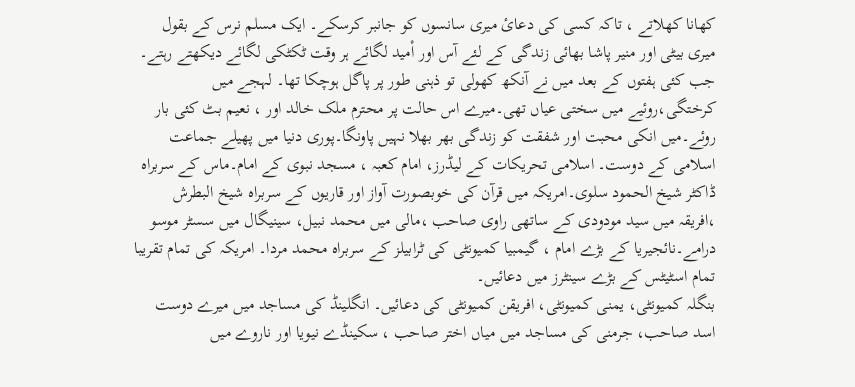کھانا کھلاتے ، تاکہ کسی کی دعائ میری سانسوں کو جانبر کرسکے۔ ایک مسلم نرس کے بقول میری بیٹی اور منیر پاشا بھائی زندگی کے لئے آس اور اْمید لگائے ہر وقت ٹکٹکی لگائے دیکھتے رہتے۔ جب کئی ہفتوں کے بعد میں نے آنکھ کھولی تو ذہنی طور پر پاگل ہوچکا تھا۔ لہجے میں کرختگی،روئیے میں سختی عیاں تھی۔میرے اس حالت پر محترم ملک خالد اور ، نعیم بٹ کئی بار روئے۔میں انکی محبت اور شفقت کو زندگی بھر بھلا نہیں پاونگا۔پوری دنیا میں پھیلے جماعت اسلامی کے دوست۔ اسلامی تحریکات کے لیڈرز، امام کعبہ ، مسجد نبوی کے امام۔ماس کے سربراہ ڈاکٹر شیخ الحمود سلوی۔امریکہ میں قرآن کی خوبصورت آواز اور قاریوں کے سربراہ شیخ البطرش ،افریقہ میں سید مودودی کے ساتھی راوی صاحب ،مالی میں محمد نبیل، سینیگال میں سسٹر موسو درامے۔نائجیریا کے بڑے امام ، گیمبیا کمیونٹی کی ٹرابیلز کے سربراہ محمد مردا۔ امریکہ کی تمام تقریبا تمام اسٹیٹس کے بڑے سینٹرز میں دعائیں۔
بنگلہ کمیونٹی، یمنی کمیونٹی، افریقن کمیونٹی کی دعائیں۔ انگلینڈ کی مساجد میں میرے دوست اسد صاحب، جرمنی کی مساجد میں میاں اختر صاحب ، سکینڈے نیویا اور ناروے میں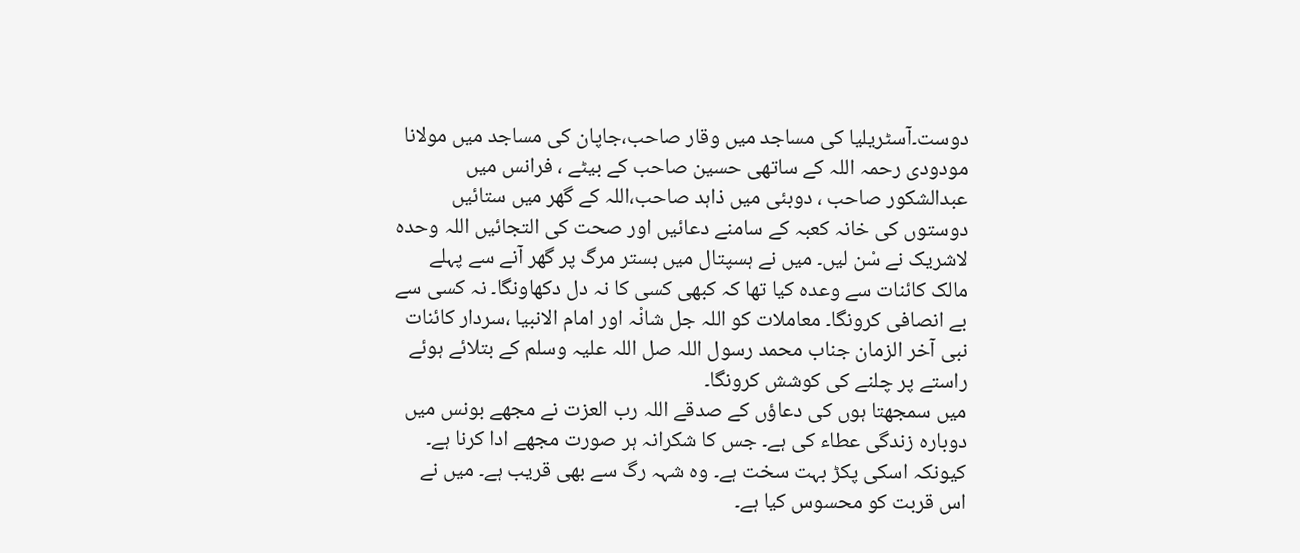دوست۔آسٹریلیا کی مساجد میں وقار صاحب،جاپان کی مساجد میں مولانا مودودی رحمہ اللہ کے ساتھی حسین صاحب کے بیٹے ، فرانس میں عبدالشکور صاحب ، دوبئی میں ذاہد صاحب،اللہ کے گھر میں ستائیں دوستوں کی خانہ کعبہ کے سامنے دعائیں اور صحت کی التجائیں اللہ وحدہ لاشریک نے سْن لیں۔ میں نے ہسپتال میں بستر مرگ پر گھر آنے سے پہلے مالک کائنات سے وعدہ کیا تھا کہ کبھی کسی کا نہ دل دکھاونگا۔ نہ کسی سے بے انصافی کرونگا۔ معاملات کو اللہ جل شانْہ اور امام الانبیا ،سردار کائنات نبی آخر الزمان جناب محمد رسول اللہ صل اللہ علیہ وسلم کے بتلائے ہوئے راستے پر چلنے کی کوشش کرونگا۔
میں سمجھتا ہوں کی دعاؤں کے صدقے اللہ رب العزت نے مجھے بونس میں دوبارہ زندگی عطاء کی ہے۔ جس کا شکرانہ ہر صورت مجھے ادا کرنا ہے۔ کیونکہ اسکی پکڑ بہت سخت ہے۔ وہ شہہ رگ سے بھی قریب ہے۔ میں نے اس قربت کو محسوس کیا ہے۔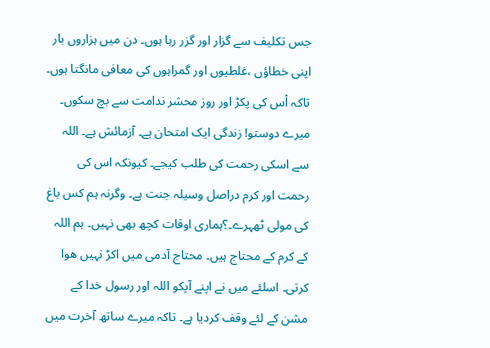جس تکلیف سے گزار اور گزر رہا ہوں۔ دن میں ہزاروں بار اپنی خطاؤں ،غلطیوں اور گمراہوں کی معافی مانگتا ہوں۔ تاکہ اْس کی پکڑ اور روز محشر ندامت سے بچ سکوں۔
میرے دوستو! زندگی ایک امتحان ہے۔ آزمائش ہے۔ اللہ سے اسکی رحمت کی طلب کیجے۔ کیونکہ اس کی رحمت اور کرم دراصل وسیلہ جنت ہے۔ وگرنہ ہم کس باغ کی مولی ٹھہرے۔؟ہماری اوقات کچھ بھی نہیں۔ ہم اللہ کے کرم کے محتاج ہیں۔ محتاج آدمی میں اکڑ نہیں ھوا کرتی۔ اسلئے میں نے اپنے آپکو اللہ اور رسول خدا کے مشن کے لئے وقف کردیا ہے۔ تاکہ میرے ساتھ آخرت میں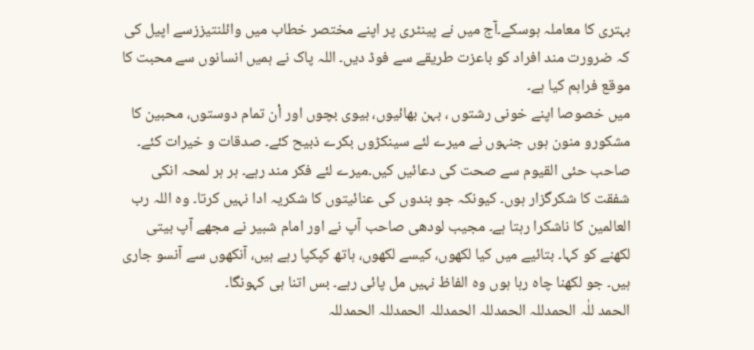بہتری کا معاملہ ہوسکے۔آج میں نے پینٹری پر اپنے مختصر خطاب میں وائلنتیززسے اپیل کی کہ ضرورت مند افراد کو باعزت طریقے سے فوڈ دیں۔ اللہ پاک نے ہمیں انسانوں سے محبت کا موقع فراہم کیا ہے۔
میں خصوصا اپنے خونی رشتوں ، بہن بھائیوں، بیوی بچوں اور اْن تمام دوستوں، محبین کا مشکورو منون ہوں جنہوں نے میرے لئے سینکڑوں بکرے ذبیح کئے۔ صدقات و خیرات کئے۔ صاحب حئی القیوم سے صحت کی دعائیں کیں۔میرے لئے فکر مند رہے۔ ہر ہر لمحہ انکی شفقت کا شکرگزار ہوں۔ کیونکہ جو بندوں کی عنائیتوں کا شکریہ ادا نہیں کرتا۔ وہ اللہ رب العالمین کا ناشکرا رہتا ہے۔ مجیب لودھی صاحب آپ نے اور امام شبیر نے مجھے آپ بیتی لکھنے کو کہا۔ بتائیے میں کیا لکھوں، کیسے لکھوں، ہاتھ کپکپا رہے ہیں، آنکھوں سے آنسو جاری ہیں۔ جو لکھنا چاہ رہا ہوں وہ الفاظ نہیں مل پائی رہے۔ بس اتنا ہی کہونگا۔
الحمد للٰہ الحمدللہ الحمدللہ الحمدللہ الحمدللہ الحمدللہ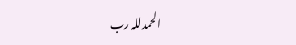الحمدللہ رب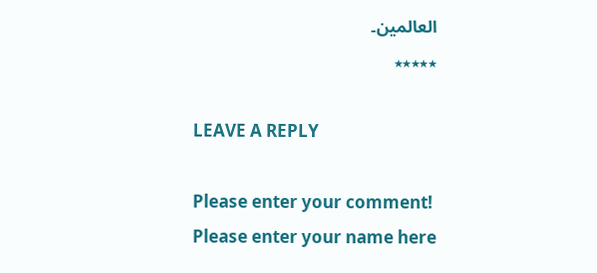العالمین۔
٭٭٭٭٭

LEAVE A REPLY

Please enter your comment!
Please enter your name here